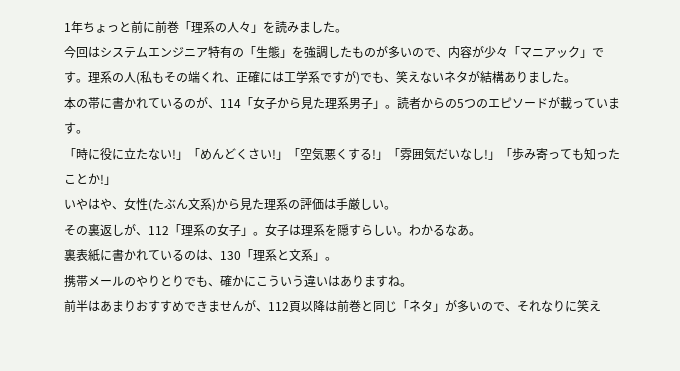1年ちょっと前に前巻「理系の人々」を読みました。
今回はシステムエンジニア特有の「生態」を強調したものが多いので、内容が少々「マニアック」です。理系の人(私もその端くれ、正確には工学系ですが)でも、笑えないネタが結構ありました。
本の帯に書かれているのが、114「女子から見た理系男子」。読者からの5つのエピソードが載っています。
「時に役に立たない!」「めんどくさい!」「空気悪くする!」「雰囲気だいなし!」「歩み寄っても知ったことか!」
いやはや、女性(たぶん文系)から見た理系の評価は手厳しい。
その裏返しが、112「理系の女子」。女子は理系を隠すらしい。わかるなあ。
裏表紙に書かれているのは、130「理系と文系」。
携帯メールのやりとりでも、確かにこういう違いはありますね。
前半はあまりおすすめできませんが、112頁以降は前巻と同じ「ネタ」が多いので、それなりに笑え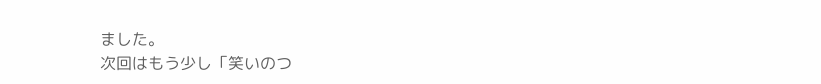ました。
次回はもう少し「笑いのつ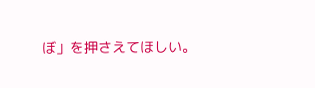ぼ」を押さえてほしい。